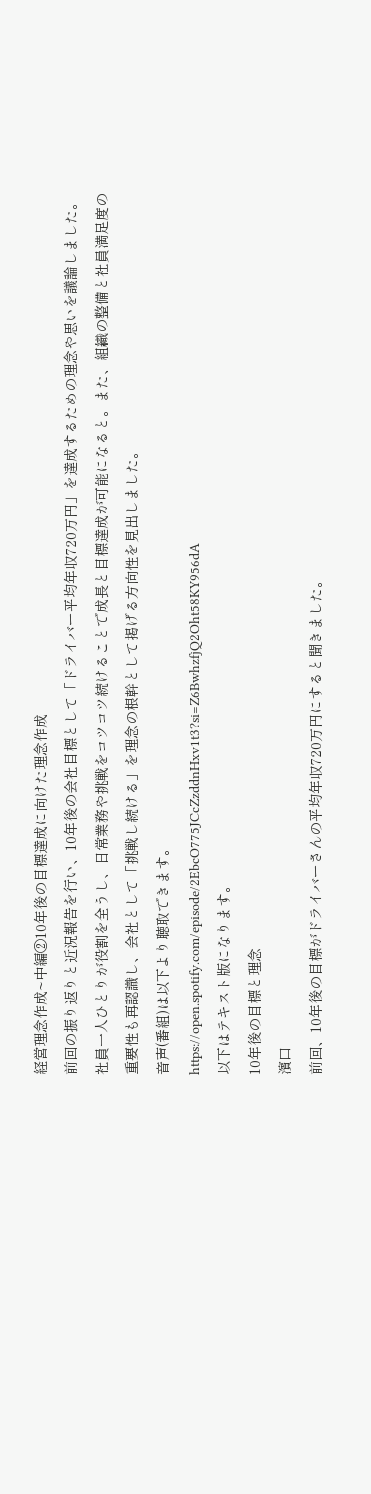経営理念作成~中編②10年後の目標達成に向けた理念作成
前回の振り返りと近況報告を行い、10年後の会社目標として「ドライバー平均年収720万円」を達成するための理念や思いを議論しました。
社員一人ひとりが役割を全うし、日常業務や挑戦をコツコツ続けることで成長と目標達成が可能になると。また、組織の整備と社員満足度の重要性も再認識し、会社として「挑戦し続ける」を理念の根幹として掲げる方向性を見出しました。
音声(番組)は以下より聴取できます。
https://open.spotify.com/episode/2EbcO775JCcZzddnHxv1t3?si=Z6BwhzfjQ2Oht58KY956dA
以下はテキスト版になります。
10年後の目標と理念
濱口
前回、10年後の目標がドライバーさんの平均年収720万円にすると聞きました。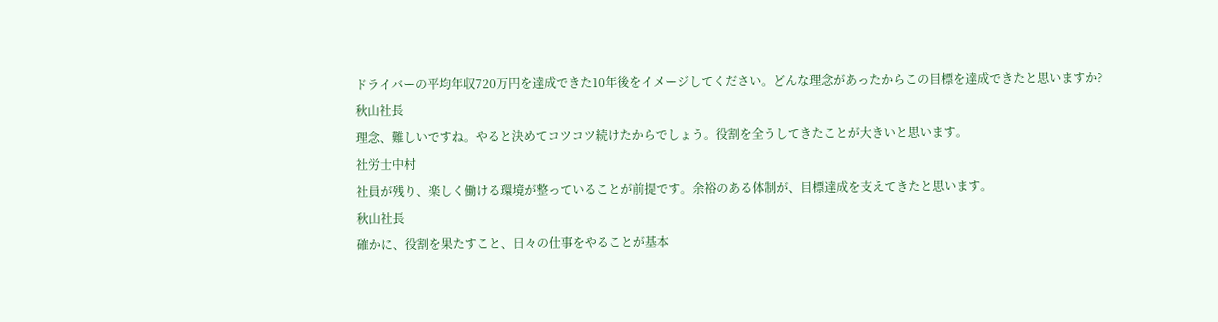ドライバーの平均年収720万円を達成できた10年後をイメージしてください。どんな理念があったからこの目標を達成できたと思いますか?
秋山社長
理念、難しいですね。やると決めてコツコツ続けたからでしょう。役割を全うしてきたことが大きいと思います。
社労士中村
社員が残り、楽しく働ける環境が整っていることが前提です。余裕のある体制が、目標達成を支えてきたと思います。
秋山社長
確かに、役割を果たすこと、日々の仕事をやることが基本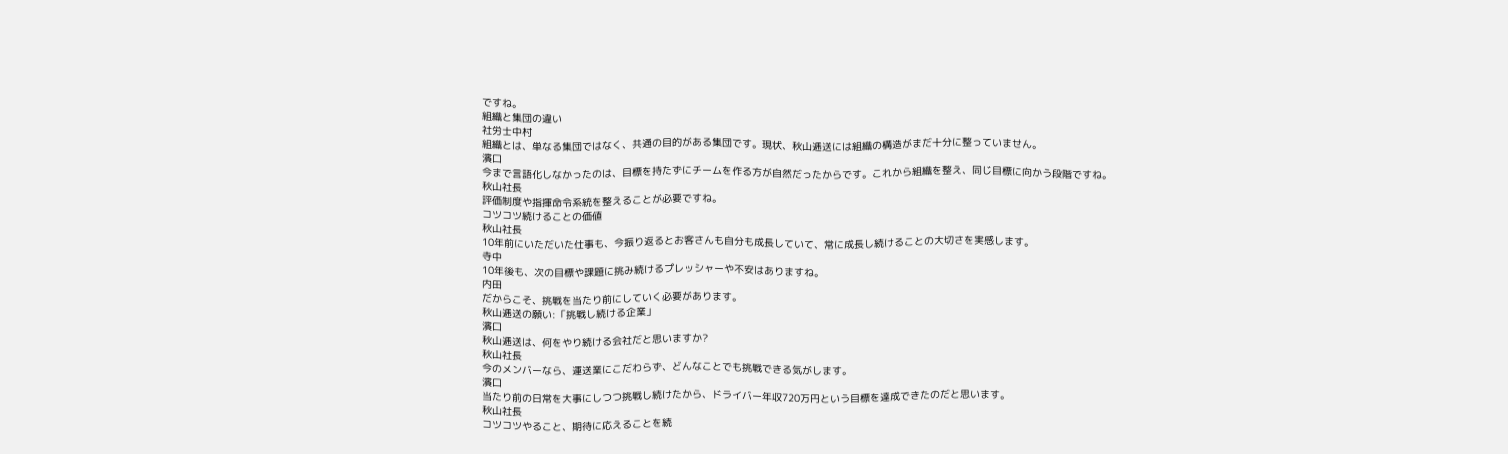ですね。
組織と集団の違い
社労士中村
組織とは、単なる集団ではなく、共通の目的がある集団です。現状、秋山逓送には組織の構造がまだ十分に整っていません。
濱口
今まで言語化しなかったのは、目標を持たずにチームを作る方が自然だったからです。これから組織を整え、同じ目標に向かう段階ですね。
秋山社長
評価制度や指揮命令系統を整えることが必要ですね。
コツコツ続けることの価値
秋山社長
10年前にいただいた仕事も、今振り返るとお客さんも自分も成長していて、常に成長し続けることの大切さを実感します。
寺中
10年後も、次の目標や課題に挑み続けるプレッシャーや不安はありますね。
内田
だからこそ、挑戦を当たり前にしていく必要があります。
秋山逓送の願い:「挑戦し続ける企業」
濱口
秋山逓送は、何をやり続ける会社だと思いますか?
秋山社長
今のメンバーなら、運送業にこだわらず、どんなことでも挑戦できる気がします。
濱口
当たり前の日常を大事にしつつ挑戦し続けたから、ドライバー年収720万円という目標を達成できたのだと思います。
秋山社長
コツコツやること、期待に応えることを続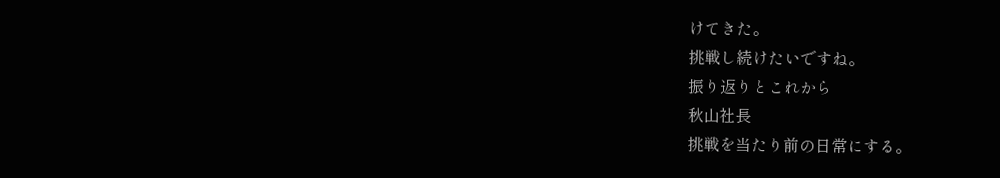けてきた。
挑戦し続けたいですね。
振り返りとこれから
秋山社長
挑戦を当たり前の日常にする。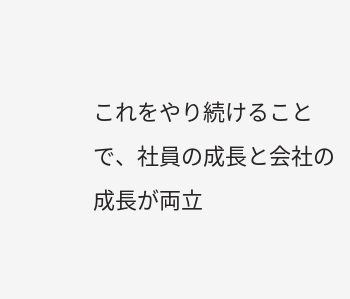これをやり続けることで、社員の成長と会社の成長が両立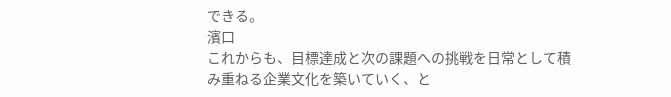できる。
濱口
これからも、目標達成と次の課題への挑戦を日常として積み重ねる企業文化を築いていく、と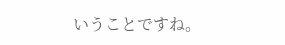いうことですね。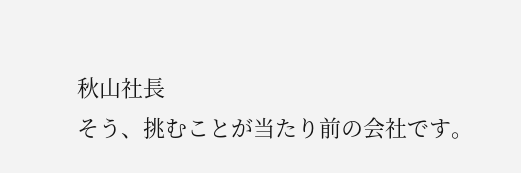秋山社長
そう、挑むことが当たり前の会社です。